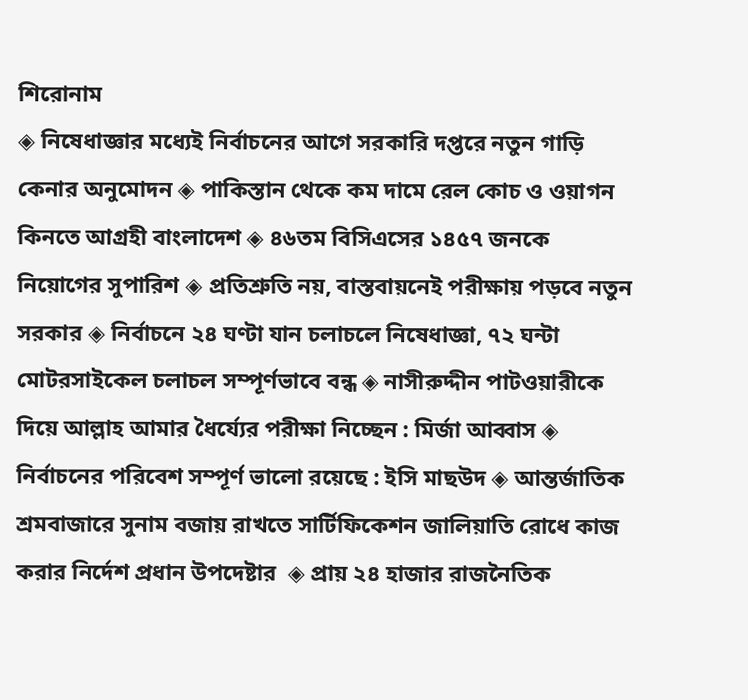শিরোনাম
◈ নিষেধাজ্ঞার মধ্যেই নির্বাচনের আগে সরকারি দপ্তরে নতুন গাড়ি কেনার অনুমোদন ◈ পাকিস্তান থেকে কম দামে রেল কোচ ও ওয়াগন কিনতে আগ্রহী বাংলাদেশ ◈ ৪৬তম বিসিএসের ১৪৫৭ জনকে নিয়োগের সুপারিশ ◈ প্রতিশ্রুতি নয়, বাস্তবায়নেই পরীক্ষায় পড়বে নতুন সরকার ◈ নির্বাচনে ২৪ ঘণ্টা যান চলাচলে নিষেধাজ্ঞা, ৭২ ঘন্টা মোটরসাইকেল চলাচল সম্পূর্ণভাবে বন্ধ ◈ নাসীরুদ্দীন পাটওয়ারীকে দিয়ে আল্লাহ আমার ধৈর্য্যের পরীক্ষা নিচ্ছেন : মির্জা আব্বাস ◈ নির্বাচনের পরিবেশ সম্পূর্ণ ভালো রয়েছে : ইসি মাছউদ ◈ আন্তর্জাতিক শ্রমবাজারে সুনাম বজায় রাখতে সার্টিফিকেশন জালিয়াতি রোধে কাজ করার নির্দেশ প্রধান উপদেষ্টার  ◈ প্রায় ২৪ হাজার রাজনৈতিক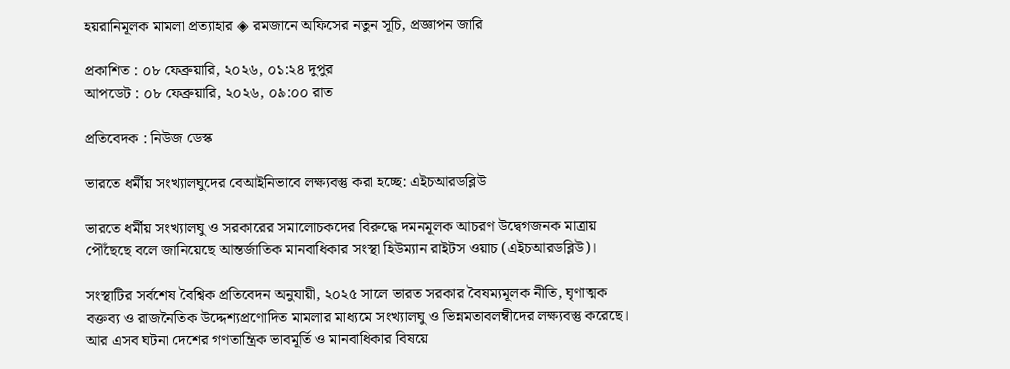হয়রানিমূলক মামলা প্রত্যাহার ◈ রমজানে অফিসের নতুন সূচি, প্রজ্ঞাপন জারি

প্রকাশিত : ০৮ ফেব্রুয়ারি, ২০২৬, ০১:২৪ দুপুর
আপডেট : ০৮ ফেব্রুয়ারি, ২০২৬, ০৯:০০ রাত

প্রতিবেদক : নিউজ ডেস্ক

ভারতে ধর্মীয় সংখ্যালঘুদের বেআইনিভাবে লক্ষ্যবস্তু করা হচ্ছে: এইচআরডব্লিউ

ভারতে ধর্মীয় সংখ্যালঘু ও সরকারের সমালোচকদের বিরুদ্ধে দমনমূলক আচরণ উদ্বেগজনক মাত্রায় পৌঁছেছে বলে জানিয়েছে আন্তর্জাতিক মানবাধিকার সংস্থা হিউম্যান রাইটস ওয়াচ (এইচআরডব্লিউ)।

সংস্থাটির সর্বশেষ বৈশ্বিক প্রতিবেদন অনুযায়ী, ২০২৫ সালে ভারত সরকার বৈষম্যমূলক নীতি, ঘৃণাত্মক বক্তব্য ও রাজনৈতিক উদ্দেশ্যপ্রণোদিত মামলার মাধ্যমে সংখ্যালঘু ও ভিন্নমতাবলম্বীদের লক্ষ্যবস্তু করেছে। আর এসব ঘটনা দেশের গণতান্ত্রিক ভাবমূর্তি ও মানবাধিকার বিষয়ে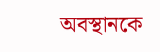অবস্থানকে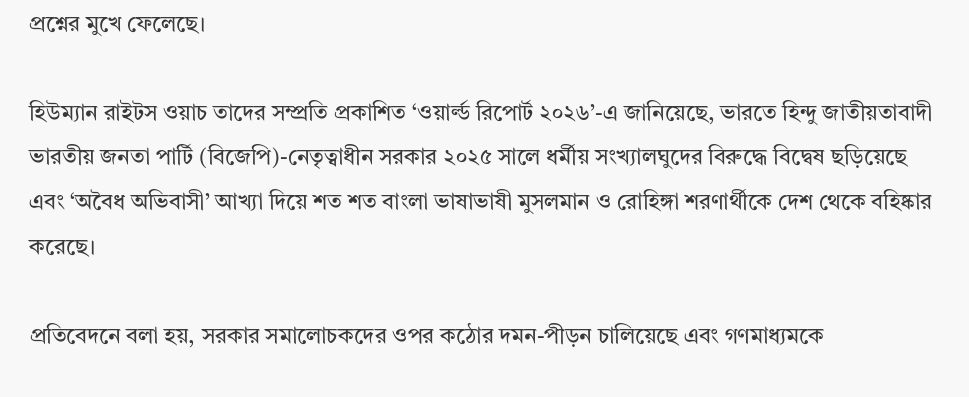প্রশ্নের মুখে ফেলেছে।

হিউম্যান রাইটস ওয়াচ তাদের সম্প্রতি প্রকাশিত ‘ওয়ার্ল্ড রিপোর্ট ২০২৬’-এ জানিয়েছে, ভারতে হিন্দু জাতীয়তাবাদী ভারতীয় জনতা পার্টি (বিজেপি)-নেতৃত্বাধীন সরকার ২০২৫ সালে ধর্মীয় সংখ্যালঘুদের বিরুদ্ধে বিদ্বেষ ছড়িয়েছে এবং ‘অবৈধ অভিবাসী’ আখ্যা দিয়ে শত শত বাংলা ভাষাভাষী মুসলমান ও রোহিঙ্গা শরণার্থীকে দেশ থেকে বহিষ্কার করেছে।

প্রতিবেদনে বলা হয়, সরকার সমালোচকদের ওপর কঠোর দমন-পীড়ন চালিয়েছে এবং গণমাধ্যমকে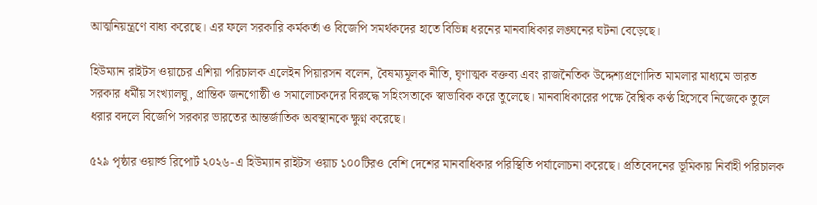আত্মনিয়ন্ত্রণে বাধ্য করেছে। এর ফলে সরকারি কর্মকর্তা ও বিজেপি সমর্থকদের হাতে বিভিন্ন ধরনের মানবাধিকার লঙ্ঘনের ঘটনা বেড়েছে।

হিউম্যান রাইটস ওয়াচের এশিয়া পরিচালক এলেইন পিয়ারসন বলেন, বৈষম্যমূলক নীতি, ঘৃণাত্মক বক্তব্য এবং রাজনৈতিক উদ্দেশ্যপ্রণোদিত মামলার মাধ্যমে ভারত সরকার ধর্মীয় সংখ্যালঘু, প্রান্তিক জনগোষ্ঠী ও সমালোচকদের বিরুদ্ধে সহিংসতাকে স্বাভাবিক করে তুলেছে। মানবাধিকারের পক্ষে বৈশ্বিক কণ্ঠ হিসেবে নিজেকে তুলে ধরার বদলে বিজেপি সরকার ভারতের আন্তর্জাতিক অবস্থানকে ক্ষুণ্ন করেছে।

৫২৯ পৃষ্ঠার ওয়ার্ল্ড রিপোর্ট ২০২৬-এ হিউম্যান রাইটস ওয়াচ ১০০টিরও বেশি দেশের মানবাধিকার পরিস্থিতি পর্যালোচনা করেছে। প্রতিবেদনের ভূমিকায় নির্বাহী পরিচালক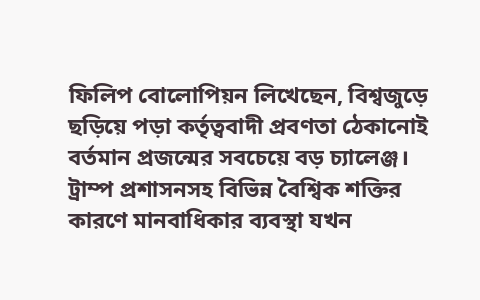ফিলিপ বোলোপিয়ন লিখেছেন, বিশ্বজুড়ে ছড়িয়ে পড়া কর্তৃত্ববাদী প্রবণতা ঠেকানোই বর্তমান প্রজন্মের সবচেয়ে বড় চ্যালেঞ্জ। ট্রাম্প প্রশাসনসহ বিভিন্ন বৈশ্বিক শক্তির কারণে মানবাধিকার ব্যবস্থা যখন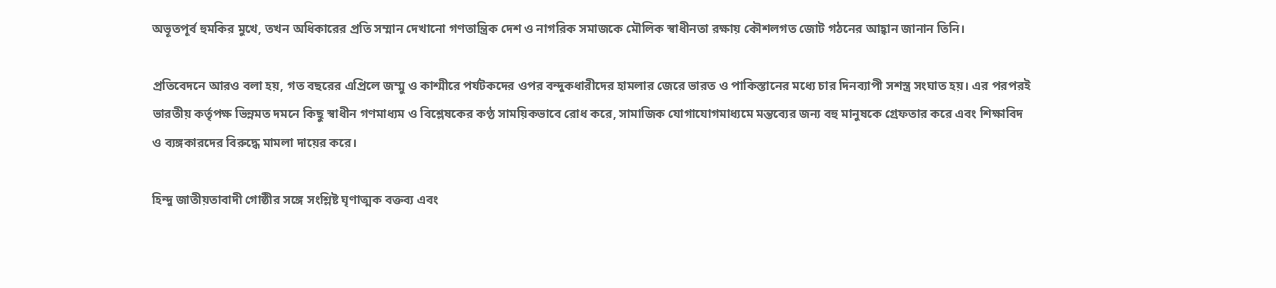অভূতপূর্ব হুমকির মুখে, তখন অধিকারের প্রতি সম্মান দেখানো গণতান্ত্রিক দেশ ও নাগরিক সমাজকে মৌলিক স্বাধীনতা রক্ষায় কৌশলগত জোট গঠনের আহ্বান জানান তিনি।

প্রতিবেদনে আরও বলা হয়, গত বছরের এপ্রিলে জম্মু ও কাশ্মীরে পর্যটকদের ওপর বন্দুকধারীদের হামলার জেরে ভারত ও পাকিস্তানের মধ্যে চার দিনব্যাপী সশস্ত্র সংঘাত হয়। এর পরপরই ভারতীয় কর্তৃপক্ষ ভিন্নমত দমনে কিছু স্বাধীন গণমাধ্যম ও বিশ্লেষকের কণ্ঠ সাময়িকভাবে রোধ করে, সামাজিক যোগাযোগমাধ্যমে মন্তব্যের জন্য বহু মানুষকে গ্রেফতার করে এবং শিক্ষাবিদ ও ব্যঙ্গকারদের বিরুদ্ধে মামলা দায়ের করে।

হিন্দু জাতীয়তাবাদী গোষ্ঠীর সঙ্গে সংশ্লিষ্ট ঘৃণাত্মক বক্তব্য এবং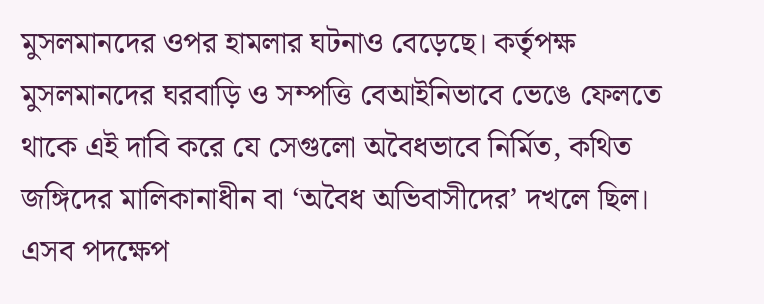মুসলমানদের ওপর হামলার ঘটনাও বেড়েছে। কর্তৃপক্ষ মুসলমানদের ঘরবাড়ি ও সম্পত্তি বেআইনিভাবে ভেঙে ফেলতে থাকে এই দাবি করে যে সেগুলো অবৈধভাবে নির্মিত, কথিত জঙ্গিদের মালিকানাধীন বা ‘অবৈধ অভিবাসীদের’ দখলে ছিল। এসব পদক্ষেপ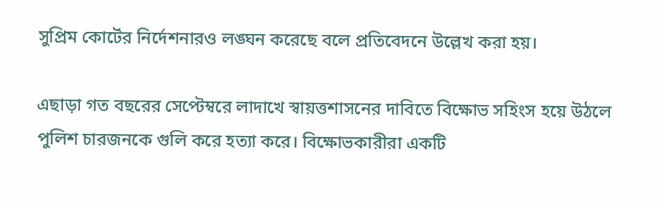সুপ্রিম কোর্টের নির্দেশনারও লঙ্ঘন করেছে বলে প্রতিবেদনে উল্লেখ করা হয়।

এছাড়া গত বছরের সেপ্টেম্বরে লাদাখে স্বায়ত্তশাসনের দাবিতে বিক্ষোভ সহিংস হয়ে উঠলে পুলিশ চারজনকে গুলি করে হত্যা করে। বিক্ষোভকারীরা একটি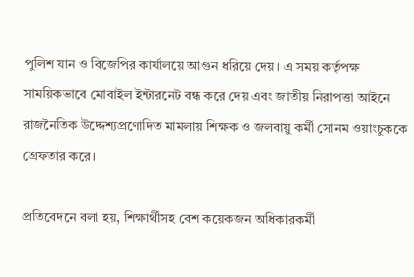পুলিশ যান ও বিজেপির কার্যালয়ে আগুন ধরিয়ে দেয়। এ সময় কর্তৃপক্ষ সাময়িকভাবে মোবাইল ইন্টারনেট বন্ধ করে দেয় এবং জাতীয় নিরাপত্তা আইনে রাজনৈতিক উদ্দেশ্যপ্রণোদিত মামলায় শিক্ষক ও জলবায়ু কর্মী সোনম ওয়াংচুককে গ্রেফতার করে।

প্রতিবেদনে বলা হয়, শিক্ষার্থীসহ বেশ কয়েকজন অধিকারকর্মী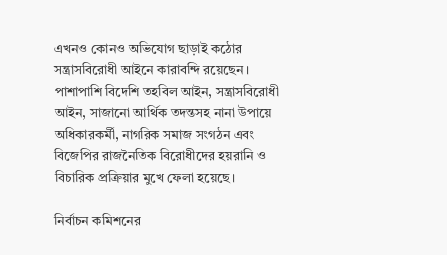এখনও কোনও অভিযোগ ছাড়াই কঠোর সন্ত্রাসবিরোধী আইনে কারাবন্দি রয়েছেন। পাশাপাশি বিদেশি তহবিল আইন, সন্ত্রাসবিরোধী আইন, সাজানো আর্থিক তদন্তসহ নানা উপায়ে অধিকারকর্মী, নাগরিক সমাজ সংগঠন এবং বিজেপির রাজনৈতিক বিরোধীদের হয়রানি ও বিচারিক প্রক্রিয়ার মুখে ফেলা হয়েছে।

নির্বাচন কমিশনের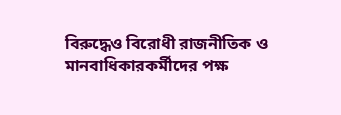বিরুদ্ধেও বিরোধী রাজনীতিক ও মানবাধিকারকর্মীদের পক্ষ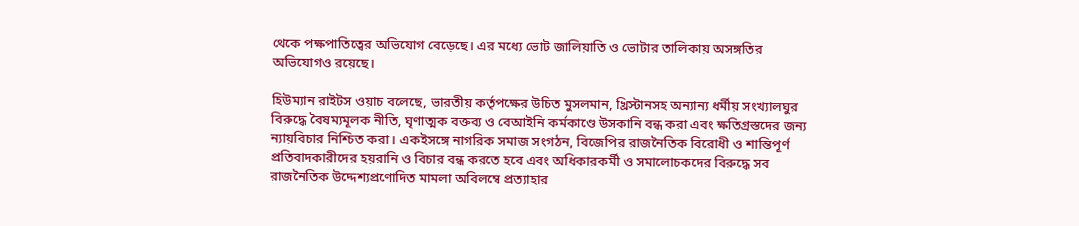থেকে পক্ষপাতিত্বের অভিযোগ বেড়েছে। এর মধ্যে ভোট জালিয়াতি ও ভোটার তালিকায় অসঙ্গতির অভিযোগও রয়েছে।

হিউম্যান রাইটস ওয়াচ বলেছে, ভারতীয় কর্তৃপক্ষের উচিত মুসলমান, খ্রিস্টানসহ অন্যান্য ধর্মীয় সংখ্যালঘুর বিরুদ্ধে বৈষম্যমূলক নীতি, ঘৃণাত্মক বক্তব্য ও বেআইনি কর্মকাণ্ডে উসকানি বন্ধ করা এবং ক্ষতিগ্রস্তদের জন্য ন্যায়বিচার নিশ্চিত করা। একইসঙ্গে নাগরিক সমাজ সংগঠন, বিজেপির রাজনৈতিক বিরোধী ও শান্তিপূর্ণ প্রতিবাদকারীদের হয়রানি ও বিচার বন্ধ করতে হবে এবং অধিকারকর্মী ও সমালোচকদের বিরুদ্ধে সব রাজনৈতিক উদ্দেশ্যপ্রণোদিত মামলা অবিলম্বে প্রত্যাহার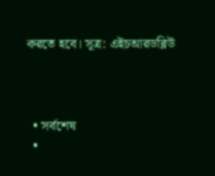করতে হবে। সূত্র: এইচআরডব্লিউ



  • সর্বশেষ
  •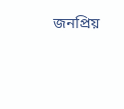জনপ্রিয়